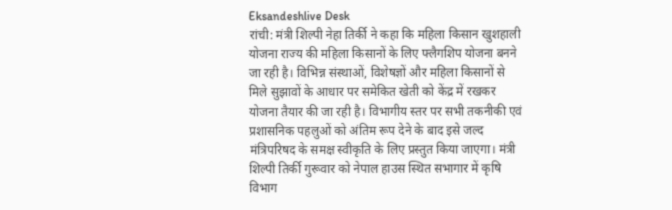Eksandeshlive Desk
रांची: मंत्री शिल्पी नेहा तिर्की ने कहा कि महिला किसान खुशहाली योजना राज्य की महिला किसानों के लिए फ्लैगशिप योजना बनने जा रही है। विभिन्न संस्थाओं, विशेषज्ञों और महिला किसानों से मिले सुझावों के आधार पर समेकित खेती को केंद्र में रखकर योजना तैयार की जा रही है। विभागीय स्तर पर सभी तकनीकी एवं प्रशासनिक पहलुओं को अंतिम रूप देने के बाद इसे जल्द मंत्रिपरिषद के समक्ष स्वीकृति के लिए प्रस्तुत किया जाएगा। मंत्री शिल्पी तिर्की गुरूवार को नेपाल हाउस स्थित सभागार में कृषि विभाग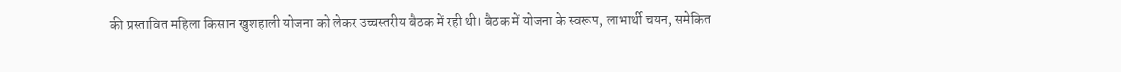की प्रस्तावित महिला किसान खुशहाली योजना को लेकर उच्चस्तरीय बैठक में रही थी। बैठक में योजना के स्वरूप, लाभार्थी चयन, समेकित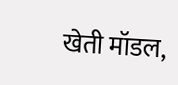खेती मॉडल,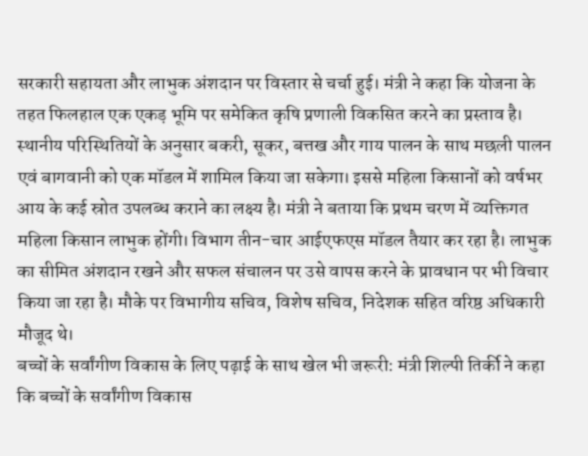सरकारी सहायता और लाभुक अंशदान पर विस्तार से चर्चा हुई। मंत्री ने कहा कि योजना के तहत फिलहाल एक एकड़ भूमि पर समेकित कृषि प्रणाली विकसित करने का प्रस्ताव है। स्थानीय परिस्थितियों के अनुसार बकरी, सूकर, बत्तख और गाय पालन के साथ मछली पालन एवं बागवानी को एक मॉडल में शामिल किया जा सकेगा। इससे महिला किसानों को वर्षभर आय के कई स्रोत उपलब्ध कराने का लक्ष्य है। मंत्री ने बताया कि प्रथम चरण में व्यक्तिगत महिला किसान लाभुक होंगी। विभाग तीन-चार आईएफएस मॉडल तैयार कर रहा है। लाभुक का सीमित अंशदान रखने और सफल संचालन पर उसे वापस करने के प्रावधान पर भी विचार किया जा रहा है। मौके पर विभागीय सचिव, विशेष सचिव, निदेशक सहित वरिष्ठ अधिकारी मौजूद थे।
बच्चों के सर्वांगीण विकास के लिए पढ़ाई के साथ खेल भी जरूरी: मंत्री शिल्पी तिर्की ने कहा कि बच्चों के सर्वांगीण विकास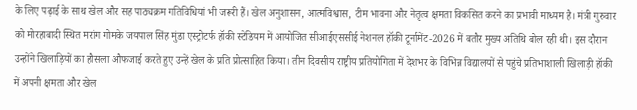के लिए पढ़ाई के साथ खेल और सह पाठ्यक्रम गतिविधियां भी जरूरी हैं। खेल अनुशासन, आत्मविश्वास, टीम भावना और नेतृत्व क्षमता विकसित करने का प्रभावी माध्यम है। मंत्री गुरुवार को मोरहाबादी स्थित मरांग गोमके जयपाल सिंह मुंडा एस्ट्रोटर्फ हॉकी स्टेडियम में आयोजित सीआईएससीई नेशनल हॉकी टूर्नामेंट-2026 में बतौर मुख्य अतिथि बोल रही थी। इस दौरान उन्होंने खिलाड़ियों का हौसला औफजाई करते हुए उन्हें खेल के प्रति प्रोत्साहित किया। तीन दिवसीय राष्ट्रीय प्रतियोगिता में देशभर के विभिन्न विद्यालयों से पहुंचे प्रतिभाशाली खिलाड़ी हॉकी में अपनी क्षमता और खेल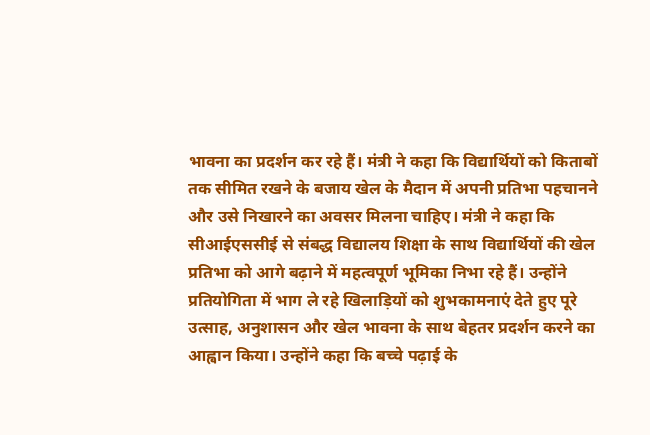भावना का प्रदर्शन कर रहे हैं। मंत्री ने कहा कि विद्यार्थियों को किताबों तक सीमित रखने के बजाय खेल के मैदान में अपनी प्रतिभा पहचानने और उसे निखारने का अवसर मिलना चाहिए। मंत्री ने कहा कि सीआईएससीई से संबद्ध विद्यालय शिक्षा के साथ विद्यार्थियों की खेल प्रतिभा को आगे बढ़ाने में महत्वपूर्ण भूमिका निभा रहे हैं। उन्होंने प्रतियोगिता में भाग ले रहे खिलाड़ियों को शुभकामनाएं देते हुए पूरे उत्साह, अनुशासन और खेल भावना के साथ बेहतर प्रदर्शन करने का आह्वान किया। उन्होंने कहा कि बच्चे पढ़ाई के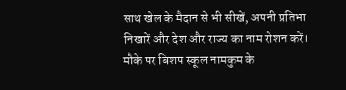साथ खेल के मैदान से भी सीखें, अपनी प्रतिभा निखारें और देश और राज्य का नाम रोशन करें। मौके पर बिशप स्कूल नामकुम के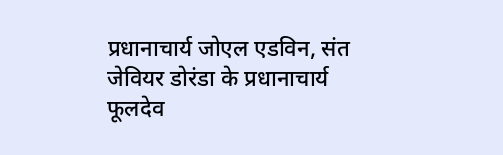प्रधानाचार्य जोएल एडविन, संत जेवियर डोरंडा के प्रधानाचार्य फूलदेव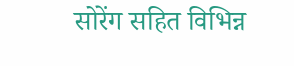सोरेंग सहित विभिन्न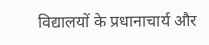विद्यालयों के प्रधानाचार्य और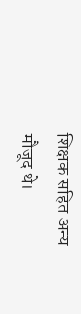शिक्षक सहित अन्य मौजूद थे।